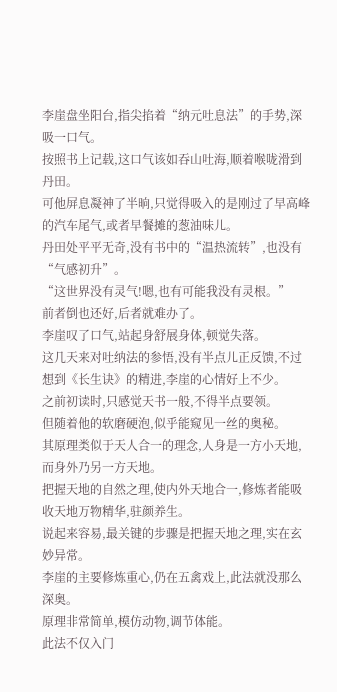李崖盘坐阳台,指尖掐着“纳元吐息法”的手势,深吸一口气。
按照书上记载,这口气该如吞山吐海,顺着喉咙滑到丹田。
可他屏息凝神了半晌,只觉得吸入的是刚过了早高峰的汽车尾气,或者早餐摊的葱油味儿。
丹田处平平无奇,没有书中的“温热流转”,也没有“气感初升”。
“这世界没有灵气!嗯,也有可能我没有灵根。”
前者倒也还好,后者就难办了。
李崖叹了口气,站起身舒展身体,顿觉失落。
这几天来对吐纳法的参悟,没有半点儿正反馈,不过想到《长生诀》的精进,李崖的心情好上不少。
之前初读时,只感觉天书一般,不得半点要领。
但随着他的软磨硬泡,似乎能窥见一丝的奥秘。
其原理类似于天人合一的理念,人身是一方小天地,而身外乃另一方天地。
把握天地的自然之理,使内外天地合一,修炼者能吸收天地万物精华,驻颜养生。
说起来容易,最关键的步骤是把握天地之理,实在玄妙异常。
李崖的主要修炼重心,仍在五禽戏上,此法就没那么深奥。
原理非常简单,模仿动物,调节体能。
此法不仅入门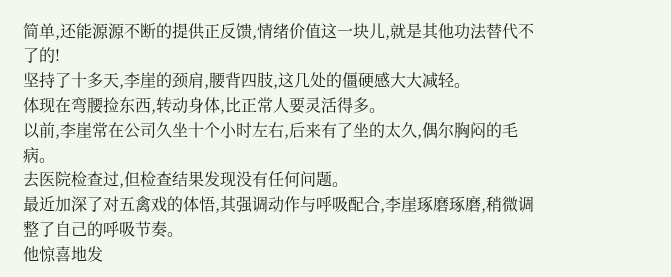简单,还能源源不断的提供正反馈,情绪价值这一块儿,就是其他功法替代不了的!
坚持了十多天,李崖的颈肩,腰背四肢,这几处的僵硬感大大减轻。
体现在弯腰捡东西,转动身体,比正常人要灵活得多。
以前,李崖常在公司久坐十个小时左右,后来有了坐的太久,偶尔胸闷的毛病。
去医院检查过,但检查结果发现没有任何问题。
最近加深了对五禽戏的体悟,其强调动作与呼吸配合,李崖琢磨琢磨,稍微调整了自己的呼吸节奏。
他惊喜地发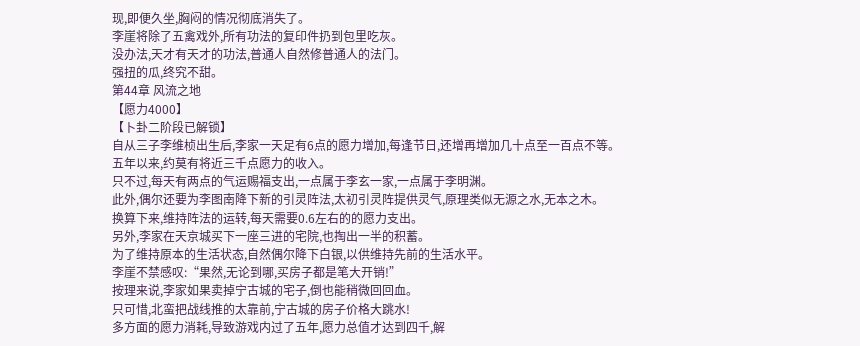现,即便久坐,胸闷的情况彻底消失了。
李崖将除了五禽戏外,所有功法的复印件扔到包里吃灰。
没办法,天才有天才的功法,普通人自然修普通人的法门。
强扭的瓜,终究不甜。
第44章 风流之地
【愿力4000】
【卜卦二阶段已解锁】
自从三子李维桢出生后,李家一天足有6点的愿力增加,每逢节日,还增再增加几十点至一百点不等。
五年以来,约莫有将近三千点愿力的收入。
只不过,每天有两点的气运赐福支出,一点属于李玄一家,一点属于李明渊。
此外,偶尔还要为李图南降下新的引灵阵法,太初引灵阵提供灵气,原理类似无源之水,无本之木。
换算下来,维持阵法的运转,每天需要0.6左右的的愿力支出。
另外,李家在天京城买下一座三进的宅院,也掏出一半的积蓄。
为了维持原本的生活状态,自然偶尔降下白银,以供维持先前的生活水平。
李崖不禁感叹:“果然,无论到哪,买房子都是笔大开销!”
按理来说,李家如果卖掉宁古城的宅子,倒也能稍微回回血。
只可惜,北蛮把战线推的太靠前,宁古城的房子价格大跳水!
多方面的愿力消耗,导致游戏内过了五年,愿力总值才达到四千,解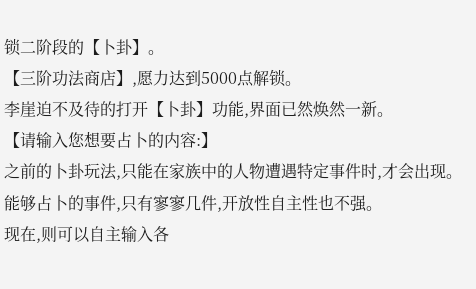锁二阶段的【卜卦】。
【三阶功法商店】,愿力达到5000点解锁。
李崖迫不及待的打开【卜卦】功能,界面已然焕然一新。
【请输入您想要占卜的内容:】
之前的卜卦玩法,只能在家族中的人物遭遇特定事件时,才会出现。
能够占卜的事件,只有寥寥几件,开放性自主性也不强。
现在,则可以自主输入各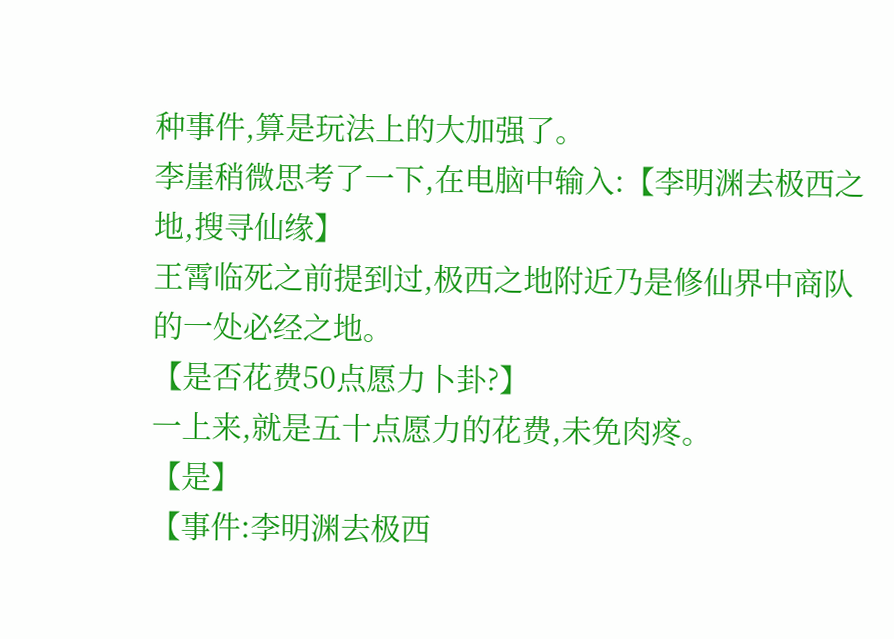种事件,算是玩法上的大加强了。
李崖稍微思考了一下,在电脑中输入:【李明渊去极西之地,搜寻仙缘】
王霄临死之前提到过,极西之地附近乃是修仙界中商队的一处必经之地。
【是否花费50点愿力卜卦?】
一上来,就是五十点愿力的花费,未免肉疼。
【是】
【事件:李明渊去极西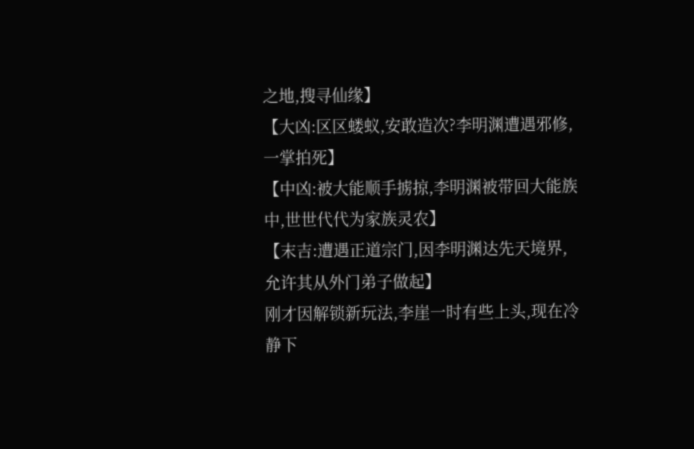之地,搜寻仙缘】
【大凶:区区蝼蚁,安敢造次?李明渊遭遇邪修,一掌拍死】
【中凶:被大能顺手掳掠,李明渊被带回大能族中,世世代代为家族灵农】
【末吉:遭遇正道宗门,因李明渊达先天境界,允许其从外门弟子做起】
刚才因解锁新玩法,李崖一时有些上头,现在冷静下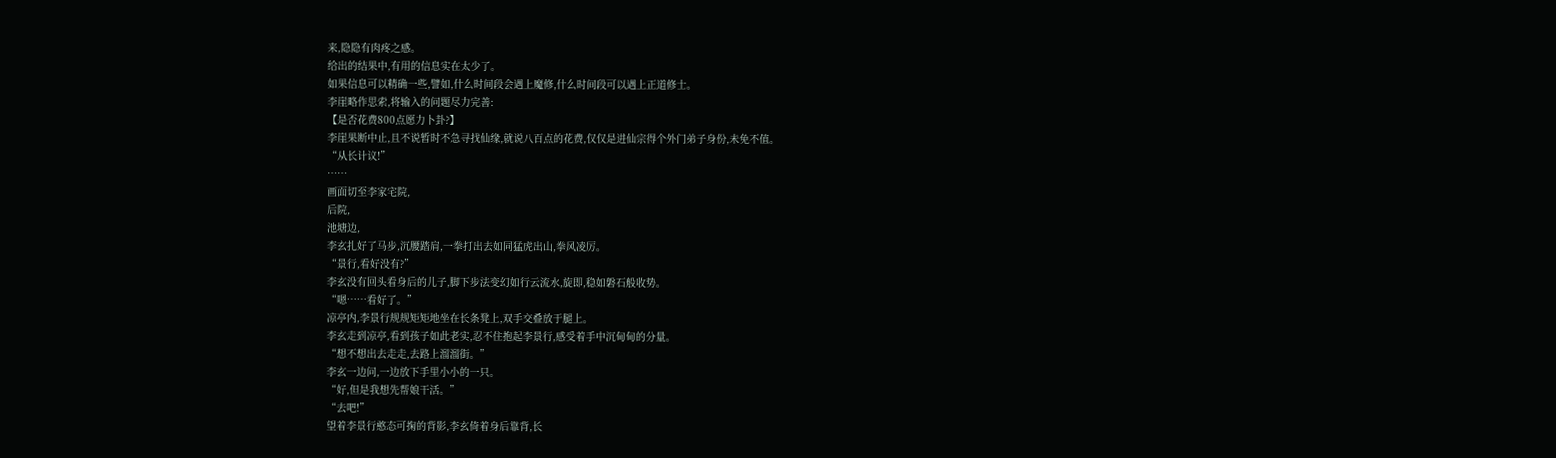来,隐隐有肉疼之感。
给出的结果中,有用的信息实在太少了。
如果信息可以精确一些,譬如,什么时间段会遇上魔修,什么时间段可以遇上正道修士。
李崖略作思索,将输入的问题尽力完善:
【是否花费800点愿力卜卦?】
李崖果断中止,且不说暂时不急寻找仙缘,就说八百点的花费,仅仅是进仙宗得个外门弟子身份,未免不值。
“从长计议!”
……
画面切至李家宅院,
后院,
池塘边,
李玄扎好了马步,沉腰踏肩,一拳打出去如同猛虎出山,拳风凌厉。
“景行,看好没有?”
李玄没有回头看身后的儿子,脚下步法变幻如行云流水,旋即,稳如磐石般收势。
“嗯……看好了。”
凉亭内,李景行规规矩矩地坐在长条凳上,双手交叠放于腿上。
李玄走到凉亭,看到孩子如此老实,忍不住抱起李景行,感受着手中沉甸甸的分量。
“想不想出去走走,去路上溜溜街。”
李玄一边问,一边放下手里小小的一只。
“好,但是我想先帮娘干活。”
“去吧!”
望着李景行憨态可掬的背影,李玄倚着身后靠背,长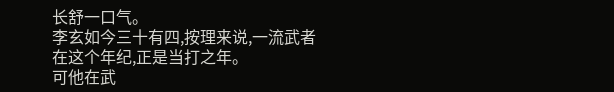长舒一口气。
李玄如今三十有四,按理来说,一流武者在这个年纪,正是当打之年。
可他在武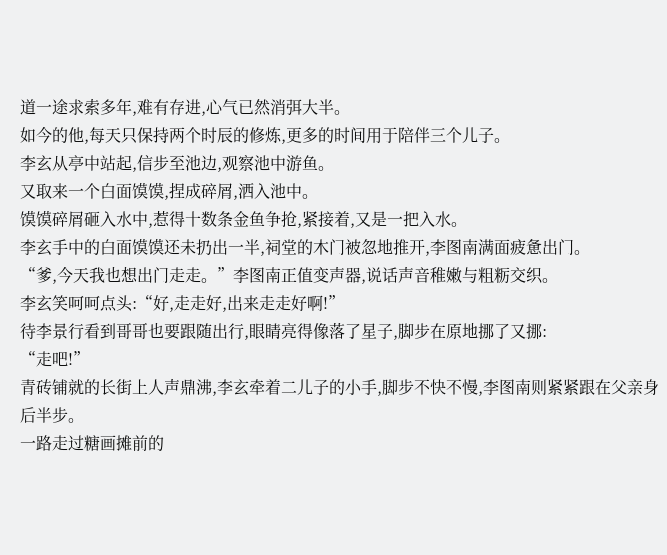道一途求索多年,难有存进,心气已然消弭大半。
如今的他,每天只保持两个时辰的修炼,更多的时间用于陪伴三个儿子。
李玄从亭中站起,信步至池边,观察池中游鱼。
又取来一个白面馍馍,捏成碎屑,洒入池中。
馍馍碎屑砸入水中,惹得十数条金鱼争抢,紧接着,又是一把入水。
李玄手中的白面馍馍还未扔出一半,祠堂的木门被忽地推开,李图南满面疲惫出门。
“爹,今天我也想出门走走。”李图南正值变声器,说话声音稚嫩与粗粝交织。
李玄笑呵呵点头:“好,走走好,出来走走好啊!”
待李景行看到哥哥也要跟随出行,眼睛亮得像落了星子,脚步在原地挪了又挪:
“走吧!”
青砖铺就的长街上人声鼎沸,李玄牵着二儿子的小手,脚步不快不慢,李图南则紧紧跟在父亲身后半步。
一路走过糖画摊前的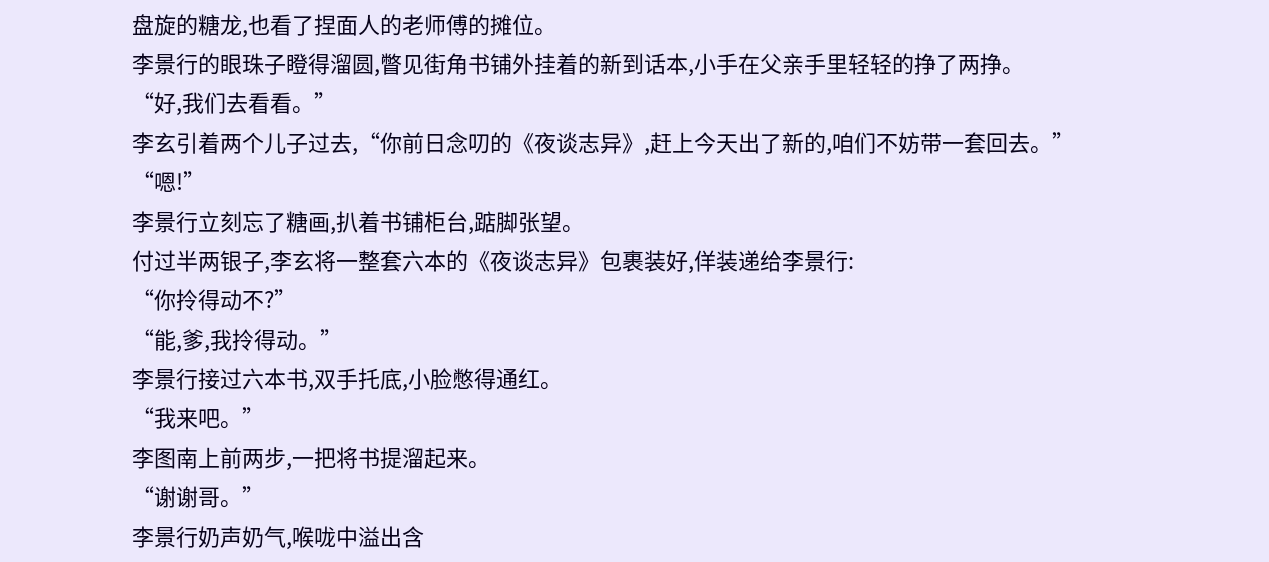盘旋的糖龙,也看了捏面人的老师傅的摊位。
李景行的眼珠子瞪得溜圆,瞥见街角书铺外挂着的新到话本,小手在父亲手里轻轻的挣了两挣。
“好,我们去看看。”
李玄引着两个儿子过去,“你前日念叨的《夜谈志异》,赶上今天出了新的,咱们不妨带一套回去。”
“嗯!”
李景行立刻忘了糖画,扒着书铺柜台,踮脚张望。
付过半两银子,李玄将一整套六本的《夜谈志异》包裹装好,佯装递给李景行:
“你拎得动不?”
“能,爹,我拎得动。”
李景行接过六本书,双手托底,小脸憋得通红。
“我来吧。”
李图南上前两步,一把将书提溜起来。
“谢谢哥。”
李景行奶声奶气,喉咙中溢出含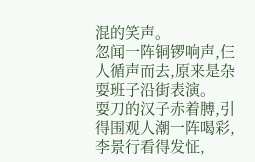混的笑声。
忽闻一阵铜锣响声,仨人循声而去,原来是杂耍班子沿街表演。
耍刀的汉子赤着膊,引得围观人潮一阵喝彩,李景行看得发怔,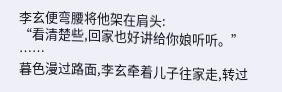李玄便弯腰将他架在肩头:
“看清楚些,回家也好讲给你娘听听。”
……
暮色漫过路面,李玄牵着儿子往家走,转过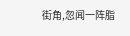街角,忽闻一阵脂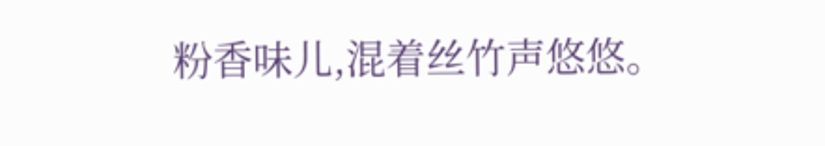粉香味儿,混着丝竹声悠悠。